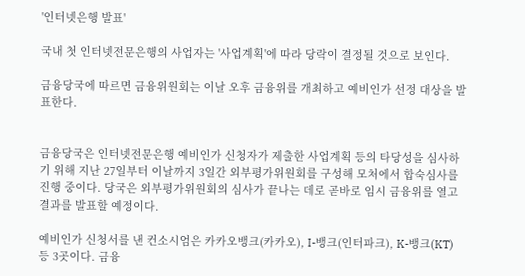'인터넷은행 발표'

국내 첫 인터넷전문은행의 사업자는 '사업계획'에 따라 당락이 결정될 것으로 보인다.

금융당국에 따르면 금융위원회는 이날 오후 금융위를 개최하고 예비인가 선정 대상을 발표한다.


금융당국은 인터넷전문은행 예비인가 신청자가 제출한 사업계획 등의 타당성을 심사하기 위해 지난 27일부터 이날까지 3일간 외부평가위원회를 구성해 모처에서 합숙심사를 진행 중이다. 당국은 외부평가위원회의 심사가 끝나는 데로 곧바로 임시 금융위를 열고 결과를 발표할 예정이다.

예비인가 신청서를 낸 컨소시엄은 카카오뱅크(카카오), I-뱅크(인터파크), K-뱅크(KT) 등 3곳이다. 금융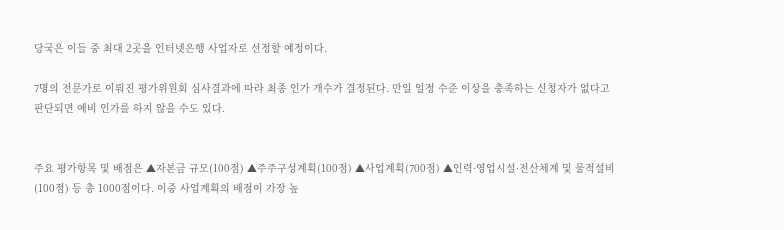당국은 이들 중 최대 2곳을 인터넷은행 사업자로 선정할 예정이다.

7명의 전문가로 이뤄진 평가위원회 심사결과에 따라 최종 인가 개수가 결정된다. 만일 일정 수준 이상을 충족하는 신청자가 없다고 판단되면 예비 인가를 하지 않을 수도 있다.


주요 평가항목 및 배점은 ▲자본금 규모(100점) ▲주주구성계획(100점) ▲사업계획(700점) ▲인력·영업시설·전산체계 및 물적설비(100점) 등 총 1000점이다. 이중 사업계획의 배점이 가장 높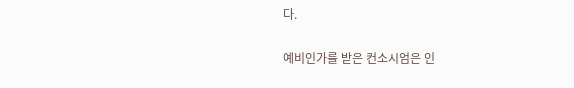다.

예비인가를 받은 컨소시엄은 인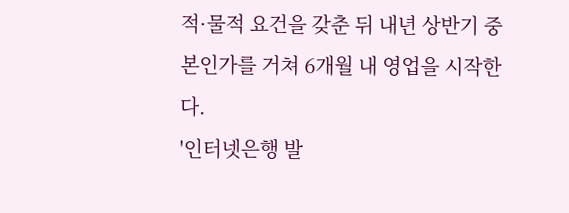적·물적 요건을 갖춘 뒤 내년 상반기 중 본인가를 거쳐 6개월 내 영업을 시작한다.
'인터넷은행 발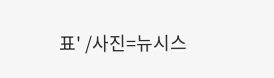표' /사진=뉴시스